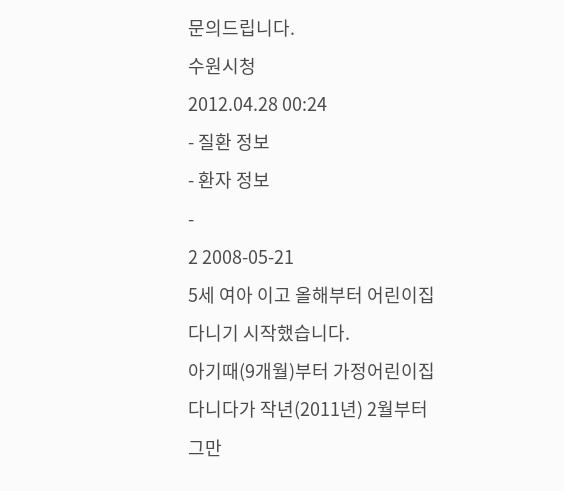문의드립니다.
수원시청
2012.04.28 00:24
- 질환 정보
- 환자 정보
-
2 2008-05-21
5세 여아 이고 올해부터 어린이집 다니기 시작했습니다.
아기때(9개월)부터 가정어린이집 다니다가 작년(2011년) 2월부터 그만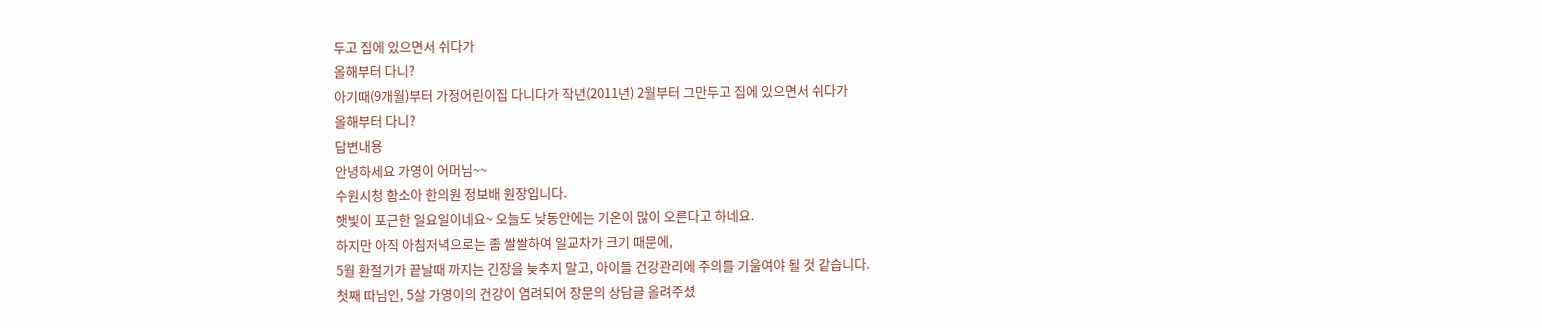두고 집에 있으면서 쉬다가
올해부터 다니?
아기때(9개월)부터 가정어린이집 다니다가 작년(2011년) 2월부터 그만두고 집에 있으면서 쉬다가
올해부터 다니?
답변내용
안녕하세요 가영이 어머님~~
수원시청 함소아 한의원 정보배 원장입니다.
햇빛이 포근한 일요일이네요~ 오늘도 낮동안에는 기온이 많이 오른다고 하네요.
하지만 아직 아침저녁으로는 좀 쌀쌀하여 일교차가 크기 때문에,
5월 환절기가 끝날때 까지는 긴장을 늦추지 말고, 아이들 건강관리에 주의를 기울여야 될 것 같습니다.
첫째 따님인, 5살 가영이의 건강이 염려되어 장문의 상담글 올려주셨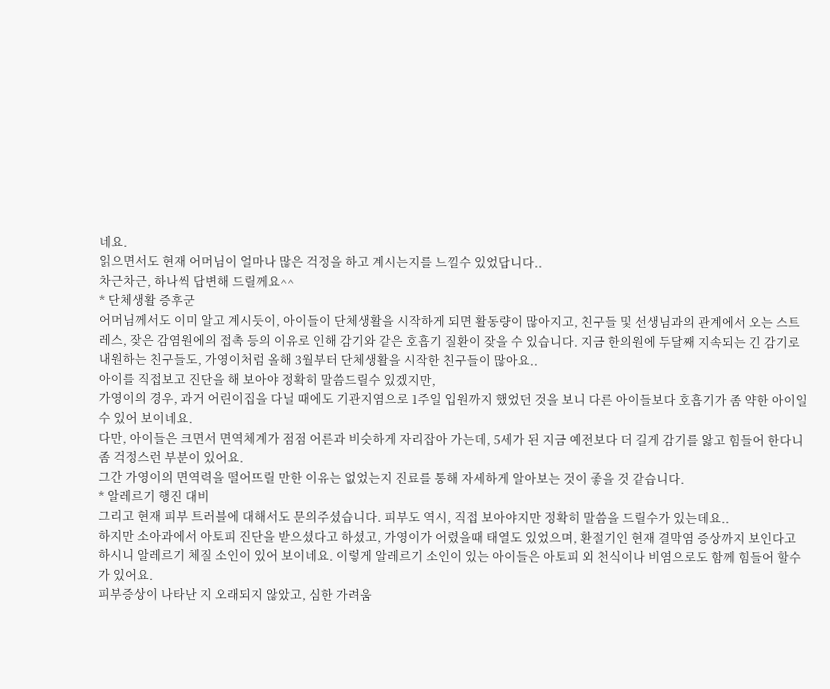네요.
읽으면서도 현재 어머님이 얼마나 많은 걱정을 하고 계시는지를 느낄수 있었답니다..
차근차근, 하나씩 답변해 드릴께요^^
* 단체생활 증후군
어머님께서도 이미 알고 계시듯이, 아이들이 단체생활을 시작하게 되면 활동량이 많아지고, 친구들 및 선생님과의 관계에서 오는 스트레스, 잦은 감염원에의 접촉 등의 이유로 인해 감기와 같은 호흡기 질환이 잦을 수 있습니다. 지금 한의원에 두달째 지속되는 긴 감기로 내원하는 친구들도, 가영이처럼 올해 3월부터 단체생활을 시작한 친구들이 많아요..
아이를 직접보고 진단을 해 보아야 정확히 말씀드릴수 있겠지만,
가영이의 경우, 과거 어린이집을 다닐 때에도 기관지염으로 1주일 입원까지 했었던 것을 보니 다른 아이들보다 호흡기가 좀 약한 아이일 수 있어 보이네요.
다만, 아이들은 크면서 면역체계가 점점 어른과 비슷하게 자리잡아 가는데, 5세가 된 지금 예전보다 더 길게 감기를 앓고 힘들어 한다니 좀 걱정스런 부분이 있어요.
그간 가영이의 면역력을 떨어뜨릴 만한 이유는 없었는지 진료를 통해 자세하게 알아보는 것이 좋을 것 같습니다.
* 알레르기 행진 대비
그리고 현재 피부 트러블에 대해서도 문의주셨습니다. 피부도 역시, 직접 보아야지만 정확히 말씀을 드릴수가 있는데요..
하지만 소아과에서 아토피 진단을 받으셨다고 하셨고, 가영이가 어렸을때 태열도 있었으며, 환절기인 현재 결막염 증상까지 보인다고 하시니 알레르기 체질 소인이 있어 보이네요. 이렇게 알레르기 소인이 있는 아이들은 아토피 외 천식이나 비염으로도 함께 힘들어 할수가 있어요.
피부증상이 나타난 지 오래되지 않았고, 심한 가려움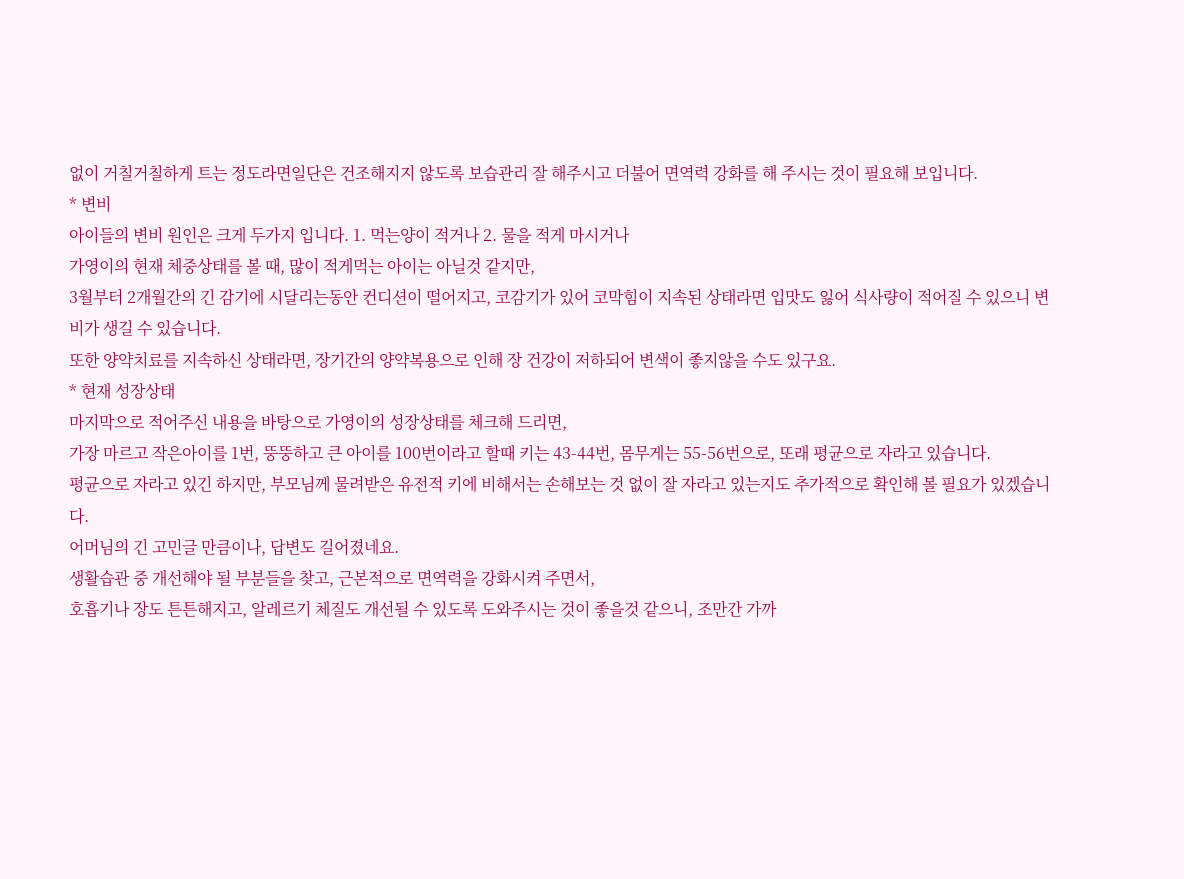없이 거칠거칠하게 트는 정도라면일단은 건조해지지 않도록 보습관리 잘 해주시고 더불어 면역력 강화를 해 주시는 것이 필요해 보입니다.
* 변비
아이들의 변비 원인은 크게 두가지 입니다. 1. 먹는양이 적거나 2. 물을 적게 마시거나
가영이의 현재 체중상태를 볼 때, 많이 적게먹는 아이는 아닐것 같지만,
3월부터 2개월간의 긴 감기에 시달리는동안 컨디션이 떨어지고, 코감기가 있어 코막힘이 지속된 상태라면 입맛도 잃어 식사량이 적어질 수 있으니 변비가 생길 수 있습니다.
또한 양약치료를 지속하신 상태라면, 장기간의 양약복용으로 인해 장 건강이 저하되어 변색이 좋지않을 수도 있구요.
* 현재 성장상태
마지막으로 적어주신 내용을 바탕으로 가영이의 성장상태를 체크해 드리면,
가장 마르고 작은아이를 1번, 뚱뚱하고 큰 아이를 100번이라고 할때 키는 43-44번, 몸무게는 55-56번으로, 또래 평균으로 자라고 있습니다.
평균으로 자라고 있긴 하지만, 부모님께 물려받은 유전적 키에 비해서는 손해보는 것 없이 잘 자라고 있는지도 추가적으로 확인해 볼 필요가 있겠습니다.
어머님의 긴 고민글 만큼이나, 답변도 길어졌네요.
생활습관 중 개선해야 될 부분들을 찾고, 근본적으로 면역력을 강화시켜 주면서,
호흡기나 장도 튼튼해지고, 알레르기 체질도 개선될 수 있도록 도와주시는 것이 좋을것 같으니, 조만간 가까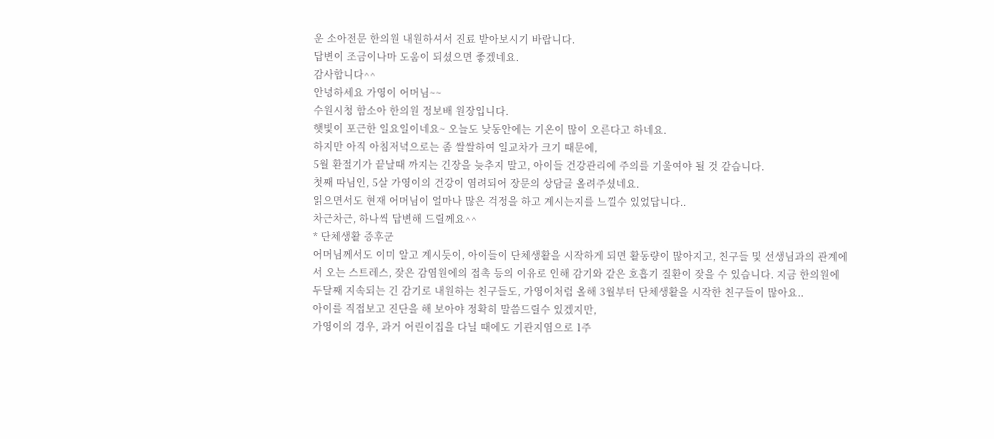운 소아전문 한의원 내원하셔서 진료 받아보시기 바랍니다.
답변이 조금이나마 도움이 되셨으면 좋겠네요.
감사합니다^^
안녕하세요 가영이 어머님~~
수원시청 함소아 한의원 정보배 원장입니다.
햇빛이 포근한 일요일이네요~ 오늘도 낮동안에는 기온이 많이 오른다고 하네요.
하지만 아직 아침저녁으로는 좀 쌀쌀하여 일교차가 크기 때문에,
5월 환절기가 끝날때 까지는 긴장을 늦추지 말고, 아이들 건강관리에 주의를 기울여야 될 것 같습니다.
첫째 따님인, 5살 가영이의 건강이 염려되어 장문의 상담글 올려주셨네요.
읽으면서도 현재 어머님이 얼마나 많은 걱정을 하고 계시는지를 느낄수 있었답니다..
차근차근, 하나씩 답변해 드릴께요^^
* 단체생활 증후군
어머님께서도 이미 알고 계시듯이, 아이들이 단체생활을 시작하게 되면 활동량이 많아지고, 친구들 및 선생님과의 관계에서 오는 스트레스, 잦은 감염원에의 접촉 등의 이유로 인해 감기와 같은 호흡기 질환이 잦을 수 있습니다. 지금 한의원에 두달째 지속되는 긴 감기로 내원하는 친구들도, 가영이처럼 올해 3월부터 단체생활을 시작한 친구들이 많아요..
아이를 직접보고 진단을 해 보아야 정확히 말씀드릴수 있겠지만,
가영이의 경우, 과거 어린이집을 다닐 때에도 기관지염으로 1주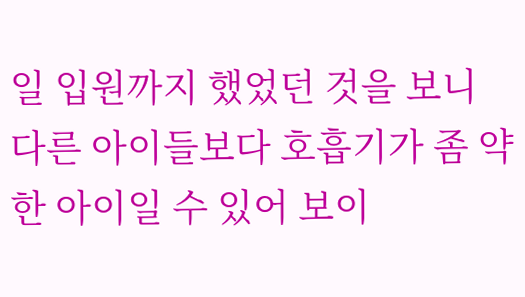일 입원까지 했었던 것을 보니 다른 아이들보다 호흡기가 좀 약한 아이일 수 있어 보이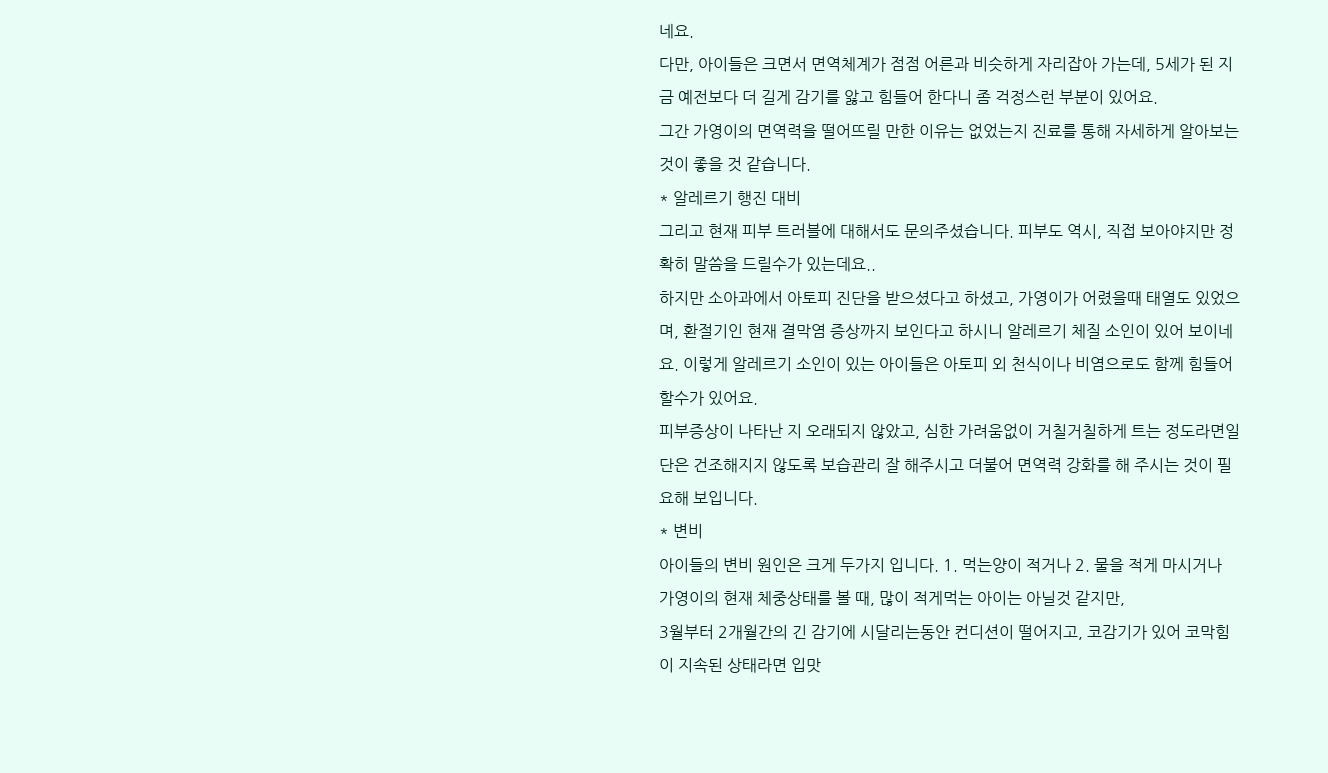네요.
다만, 아이들은 크면서 면역체계가 점점 어른과 비슷하게 자리잡아 가는데, 5세가 된 지금 예전보다 더 길게 감기를 앓고 힘들어 한다니 좀 걱정스런 부분이 있어요.
그간 가영이의 면역력을 떨어뜨릴 만한 이유는 없었는지 진료를 통해 자세하게 알아보는 것이 좋을 것 같습니다.
* 알레르기 행진 대비
그리고 현재 피부 트러블에 대해서도 문의주셨습니다. 피부도 역시, 직접 보아야지만 정확히 말씀을 드릴수가 있는데요..
하지만 소아과에서 아토피 진단을 받으셨다고 하셨고, 가영이가 어렸을때 태열도 있었으며, 환절기인 현재 결막염 증상까지 보인다고 하시니 알레르기 체질 소인이 있어 보이네요. 이렇게 알레르기 소인이 있는 아이들은 아토피 외 천식이나 비염으로도 함께 힘들어 할수가 있어요.
피부증상이 나타난 지 오래되지 않았고, 심한 가려움없이 거칠거칠하게 트는 정도라면일단은 건조해지지 않도록 보습관리 잘 해주시고 더불어 면역력 강화를 해 주시는 것이 필요해 보입니다.
* 변비
아이들의 변비 원인은 크게 두가지 입니다. 1. 먹는양이 적거나 2. 물을 적게 마시거나
가영이의 현재 체중상태를 볼 때, 많이 적게먹는 아이는 아닐것 같지만,
3월부터 2개월간의 긴 감기에 시달리는동안 컨디션이 떨어지고, 코감기가 있어 코막힘이 지속된 상태라면 입맛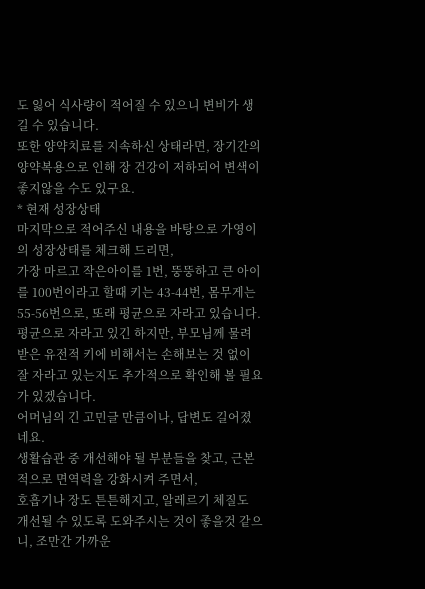도 잃어 식사량이 적어질 수 있으니 변비가 생길 수 있습니다.
또한 양약치료를 지속하신 상태라면, 장기간의 양약복용으로 인해 장 건강이 저하되어 변색이 좋지않을 수도 있구요.
* 현재 성장상태
마지막으로 적어주신 내용을 바탕으로 가영이의 성장상태를 체크해 드리면,
가장 마르고 작은아이를 1번, 뚱뚱하고 큰 아이를 100번이라고 할때 키는 43-44번, 몸무게는 55-56번으로, 또래 평균으로 자라고 있습니다.
평균으로 자라고 있긴 하지만, 부모님께 물려받은 유전적 키에 비해서는 손해보는 것 없이 잘 자라고 있는지도 추가적으로 확인해 볼 필요가 있겠습니다.
어머님의 긴 고민글 만큼이나, 답변도 길어졌네요.
생활습관 중 개선해야 될 부분들을 찾고, 근본적으로 면역력을 강화시켜 주면서,
호흡기나 장도 튼튼해지고, 알레르기 체질도 개선될 수 있도록 도와주시는 것이 좋을것 같으니, 조만간 가까운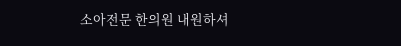소아전문 한의원 내원하셔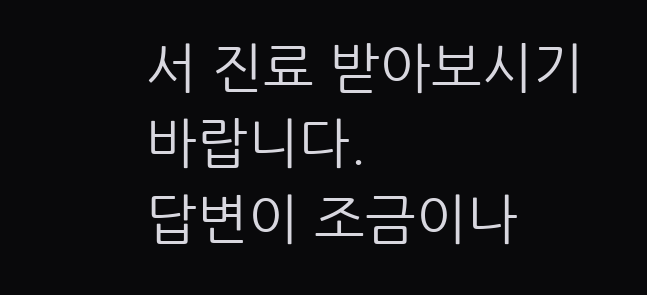서 진료 받아보시기 바랍니다.
답변이 조금이나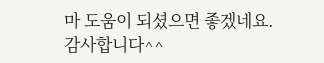마 도움이 되셨으면 좋겠네요.
감사합니다^^